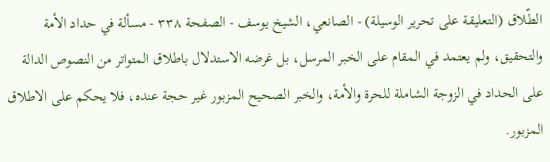الطّلاق (التعليقة على تحرير الوسيلة) - الصانعي، الشيخ يوسف - الصفحة ٣٣٨ - مسألة في حداد الأمة
والتحقيق، ولم يعتمد في المقام على الخبر المرسل، بل غرضه الاستدلال باطلاق المتواتر من النصوص الدالة على الحداد في الزوجة الشاملة للحرة والأمة، والخبر الصحيح المزبور غير حجة عنده، فلا يحكم على الاطلاق المزبور.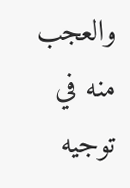والعجب منه في توجيه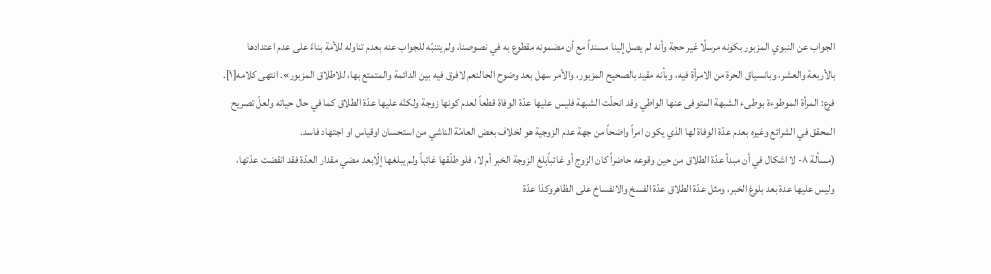الجواب عن النبوي المزبور بكونه مرسلًا غير حجة وأنه لم يصل إلينا مسنداً مع أن مضمونه مقطوع به في نصوصنا، ولم يتنبّه للجواب عنه بعدم تناوله للأمة بناءً على عدم اعتدادها بالأربعة والعشر، وبانسياق الحرة من الامرأة فيه، وبأنه مقيد بالصحيح المزبور، والأمر سهل بعد وضوح الحالنعم لافرق فيه بين الدائمة والمتمتع بها، للاطلاق المزبور». انتهى كلامه[١].
فرع: المرأة الموطوءة بوطىء الشبهة المتوفى عنها الواطي وقد انحلّت الشبهة فليس عليها عدّة الوفاة قطعاً لعدم كونها زوجة ولكنّه عليها عدّة الطلاق كما في حال حياته ولعلّ تصريح المحقق في الشرائع وغيره بعدم عدّة الوفاة لها الذي يكون امراً واضحاً من جهة عدم الزوجية هو لخلاف بعض العامّة الناشي من استحسان اوقياس او اجتهاد فاسد.
(مسألة ٨- لا اشكال في أن مبدأ عدّة الطلاق من حين وقوعه حاضراً كان الزوج أو غائباًبلغ الزوجة الخبر أم لا، فلو طلّقها غائباً ولم يبلغها إلّابعد مضي مقدار العدّة فقد انقضت عدّتها، وليس عليها عدة بعد بلوغ الخبر، ومثل عدّة الطلاق عدّة الفسخ والانفساخ على الظاهروكذا عدّة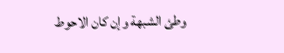وطئ الشبهة وإن كان الاحوط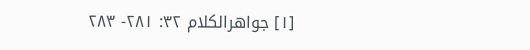[١] جواهرالكلام ٣٢: ٢٨١- ٢٨٣